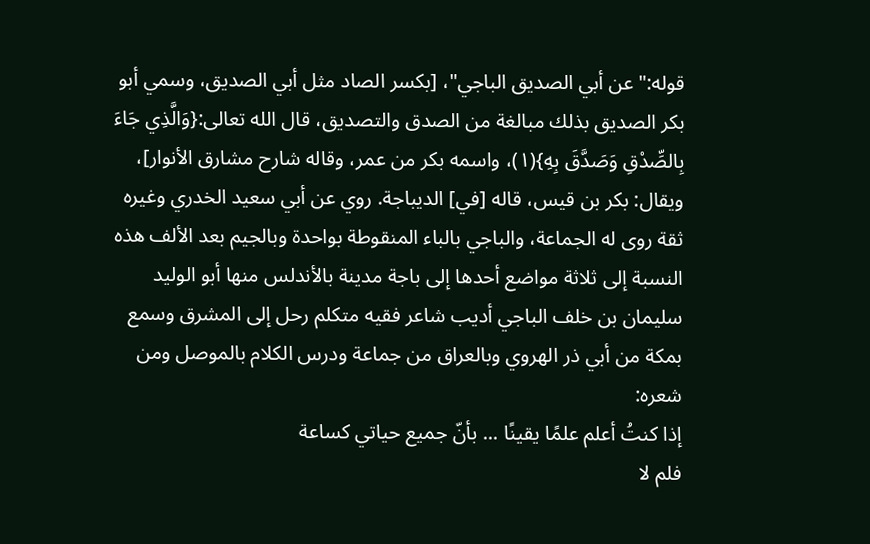قوله:"عن أبي الصديق الباجي"، [بكسر الصاد مثل أبي الصديق، وسمي أبو بكر الصديق بذلك مبالغة من الصدق والتصديق، قال الله تعالى:{وَالَّذِي جَاءَ بِالصِّدْقِ وَصَدَّقَ بِهِ}(١)، واسمه بكر من عمر، وقاله شارح مشارق الأنوار]، ويقال: بكر بن قيس، قاله [في] الديباجة. روي عن أبي سعيد الخدري وغيره ثقة روى له الجماعة، والباجي بالباء المنقوطة بواحدة وبالجيم بعد الألف هذه النسبة إلى ثلاثة مواضع أحدها إلى باجة مدينة بالأندلس منها أبو الوليد سليمان بن خلف الباجي أديب شاعر فقيه متكلم رحل إلى المشرق وسمع بمكة من أبي ذر الهروي وبالعراق من جماعة ودرس الكلام بالموصل ومن شعره:
إذا كنتُ أعلم علمًا يقينًا ... بأنّ جميع حياتي كساعة
فلم لا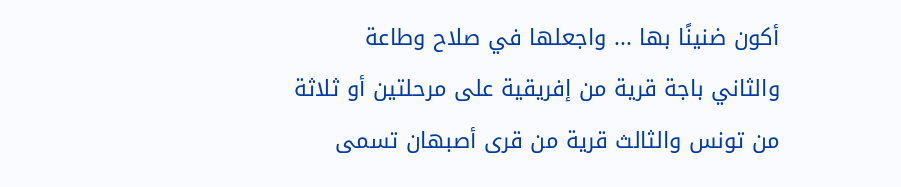أكون ضنينًا بها ... واجعلها في صلاح وطاعة
والثاني باجة قرية من إفريقية على مرحلتين أو ثلاثة من تونس والثالث قرية من قرى أصبهان تسمى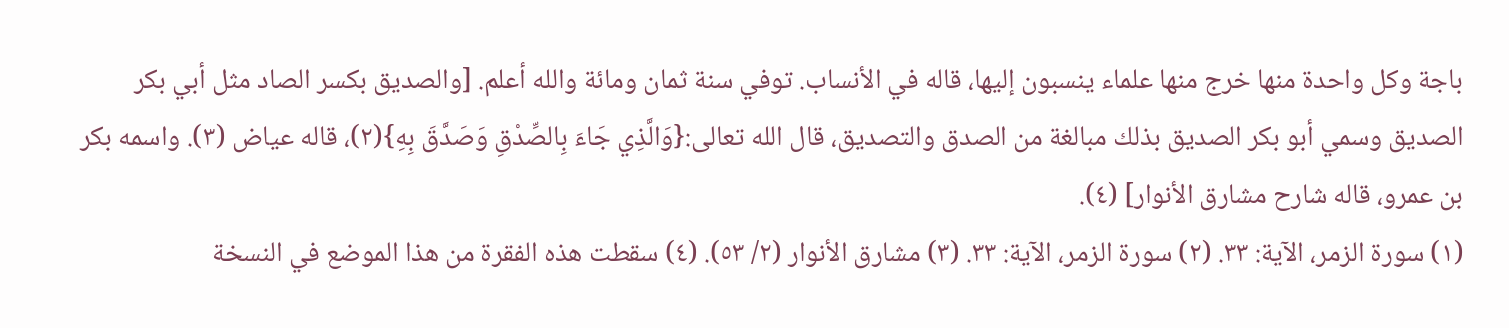باجة وكل واحدة منها خرج منها علماء ينسبون إليها، قاله في الأنساب. توفي سنة ثمان ومائة والله أعلم. [والصديق بكسر الصاد مثل أبي بكر الصديق وسمي أبو بكر الصديق بذلك مبالغة من الصدق والتصديق، قال الله تعالى:{وَالَّذِي جَاءَ بِالصِّدْقِ وَصَدَّقَ بِهِ}(٢)، قاله عياض (٣). واسمه بكر بن عمرو، قاله شارح مشارق الأنوار] (٤).
(١) سورة الزمر، الآية: ٣٣. (٢) سورة الزمر، الآية: ٣٣. (٣) مشارق الأنوار (٢/ ٥٣). (٤) سقطت هذه الفقرة من هذا الموضع في النسخة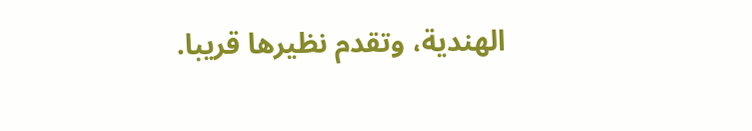الهندية، وتقدم نظيرها قريبا.